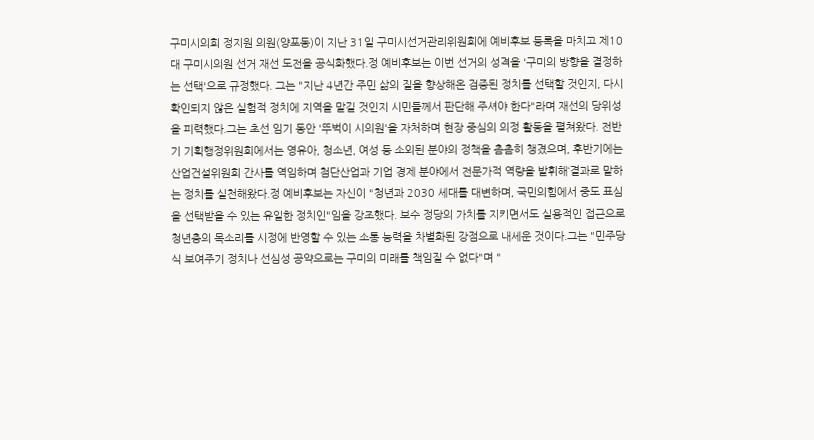구미시의회 정지원 의원(양포동)이 지난 31일 구미시선거관리위원회에 예비후보 등록을 마치고 제10대 구미시의원 선거 재선 도전을 공식화했다.정 예비후보는 이번 선거의 성격을 '구미의 방향을 결정하는 선택'으로 규정했다. 그는 "지난 4년간 주민 삶의 질을 향상해온 검증된 정치를 선택할 것인지, 다시 확인되지 않은 실험적 정치에 지역을 맡길 것인지 시민들께서 판단해 주셔야 한다"라며 재선의 당위성을 피력했다.그는 초선 임기 동안 '뚜벅이 시의원'을 자처하며 현장 중심의 의정 활동을 펼쳐왔다. 전반기 기획행정위원회에서는 영유아, 청소년, 여성 등 소외된 분야의 정책을 촘촘히 챙겼으며, 후반기에는 산업건설위원회 간사를 역임하며 첨단산업과 기업 경제 분야에서 전문가적 역량을 발휘해‘결과로 말하는 정치를 실천해왔다.정 예비후보는 자신이 "청년과 2030 세대를 대변하며, 국민의힘에서 중도 표심을 선택받을 수 있는 유일한 정치인"임을 강조했다. 보수 정당의 가치를 지키면서도 실용적인 접근으로 청년층의 목소리를 시정에 반영할 수 있는 소통 능력을 차별화된 강점으로 내세운 것이다.그는 "민주당식 보여주기 정치나 선심성 공약으로는 구미의 미래를 책임질 수 없다"며 "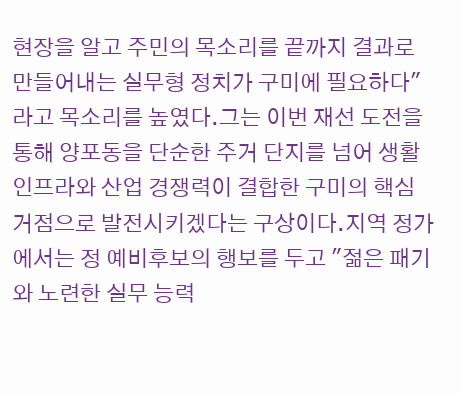현장을 알고 주민의 목소리를 끝까지 결과로 만들어내는 실무형 정치가 구미에 필요하다"라고 목소리를 높였다.그는 이번 재선 도전을 통해 양포동을 단순한 주거 단지를 넘어 생활 인프라와 산업 경쟁력이 결합한 구미의 핵심 거점으로 발전시키겠다는 구상이다.지역 정가에서는 정 예비후보의 행보를 두고 "젊은 패기와 노련한 실무 능력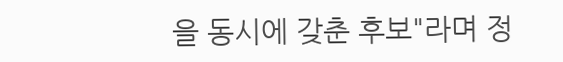을 동시에 갖춘 후보"라며 정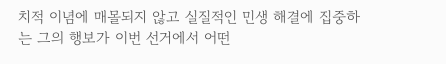치적 이념에 매몰되지 않고 실질적인 민생 해결에 집중하는 그의 행보가 이번 선거에서 어떤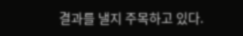결과를 낼지 주목하고 있다.